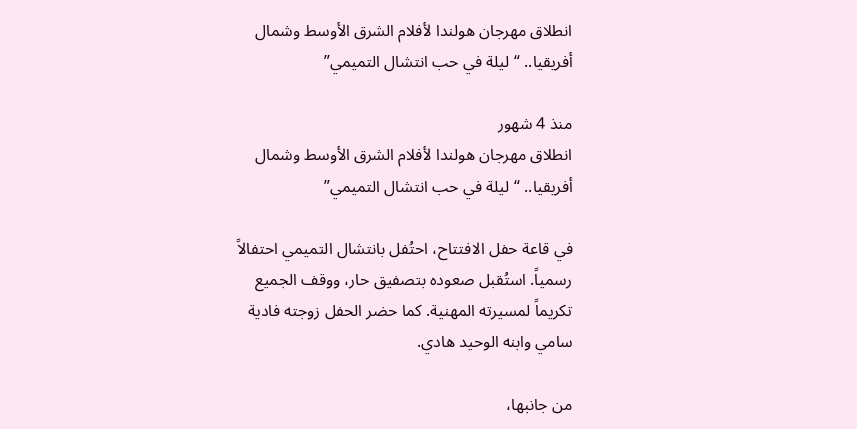انطلاق مهرجان هولندا لأفلام الشرق الأوسط وشمال أفريقيا.. “ليلة في حب انتشال التميمي”

منذ 4 شهور
انطلاق مهرجان هولندا لأفلام الشرق الأوسط وشمال أفريقيا.. “ليلة في حب انتشال التميمي”

في قاعة حفل الافتتاح، احتُفل بانتشال التميمي احتفالاً رسمياً. استُقبل صعوده بتصفيق حار، ووقف الجميع تكريماً لمسيرته المهنية. كما حضر الحفل زوجته فادية سامي وابنه الوحيد هادي.

من جانبها،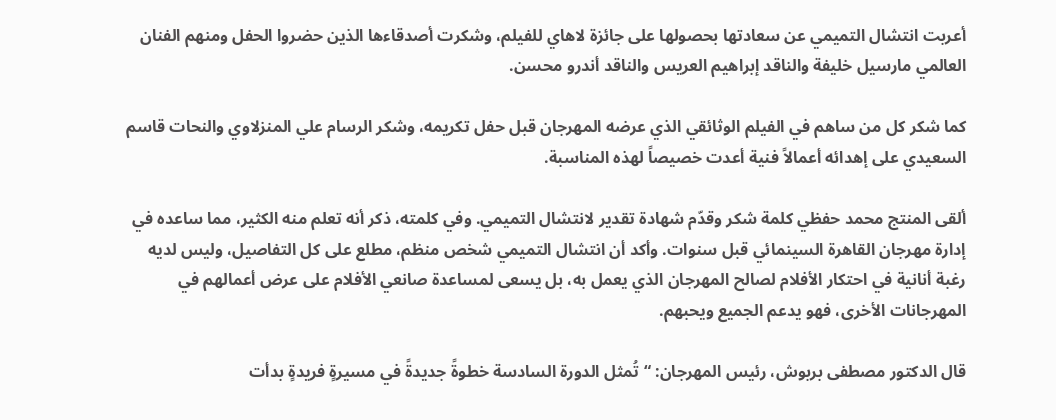أعربت انتشال التميمي عن سعادتها بحصولها على جائزة لاهاي للفيلم، وشكرت أصدقاءها الذين حضروا الحفل ومنهم الفنان العالمي مارسيل خليفة والناقد إبراهيم العريس والناقد أندرو محسن.

كما شكر كل من ساهم في الفيلم الوثائقي الذي عرضه المهرجان قبل حفل تكريمه، وشكر الرسام علي المنزلاوي والنحات قاسم السعيدي على إهدائه أعمالاً فنية أعدت خصيصاً لهذه المناسبة.

ألقى المنتج محمد حفظي كلمة شكر وقدّم شهادة تقدير لانتشال التميمي. وفي كلمته، ذكر أنه تعلم منه الكثير، مما ساعده في إدارة مهرجان القاهرة السينمائي قبل سنوات. وأكد أن انتشال التميمي شخص منظم، مطلع على كل التفاصيل، وليس لديه رغبة أنانية في احتكار الأفلام لصالح المهرجان الذي يعمل به، بل يسعى لمساعدة صانعي الأفلام على عرض أعمالهم في المهرجانات الأخرى، فهو يدعم الجميع ويحبهم.

قال الدكتور مصطفى بربوش، رئيس المهرجان: “تُمثل الدورة السادسة خطوةً جديدةً في مسيرةٍ فريدةٍ بدأت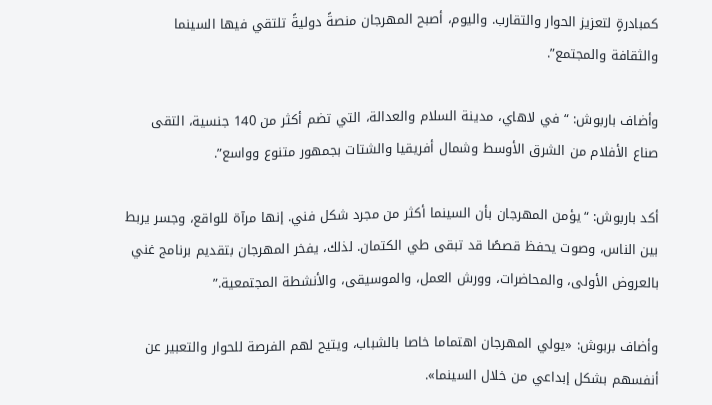كمبادرةٍ لتعزيز الحوار والتقارب. واليوم، أصبح المهرجان منصةً دوليةً تلتقي فيها السينما والثقافة والمجتمع”.

وأضاف باربوش: “في لاهاي، مدينة السلام والعدالة، التي تضم أكثر من 140 جنسية، التقى صناع الأفلام من الشرق الأوسط وشمال أفريقيا والشتات بجمهور متنوع وواسع”.

أكد باربوش: “يؤمن المهرجان بأن السينما أكثر من مجرد شكل فني. إنها مرآة للواقع، وجسر يربط بين الناس، وصوت يحفظ قصصًا قد تبقى طي الكتمان. لذلك، يفخر المهرجان بتقديم برنامج غني بالعروض الأولى، والمحاضرات، وورش العمل، والموسيقى، والأنشطة المجتمعية.”

وأضاف بربوش: «يولي المهرجان اهتماما خاصا بالشباب، ويتيح لهم الفرصة للحوار والتعبير عن أنفسهم بشكل إبداعي من خلال السينما».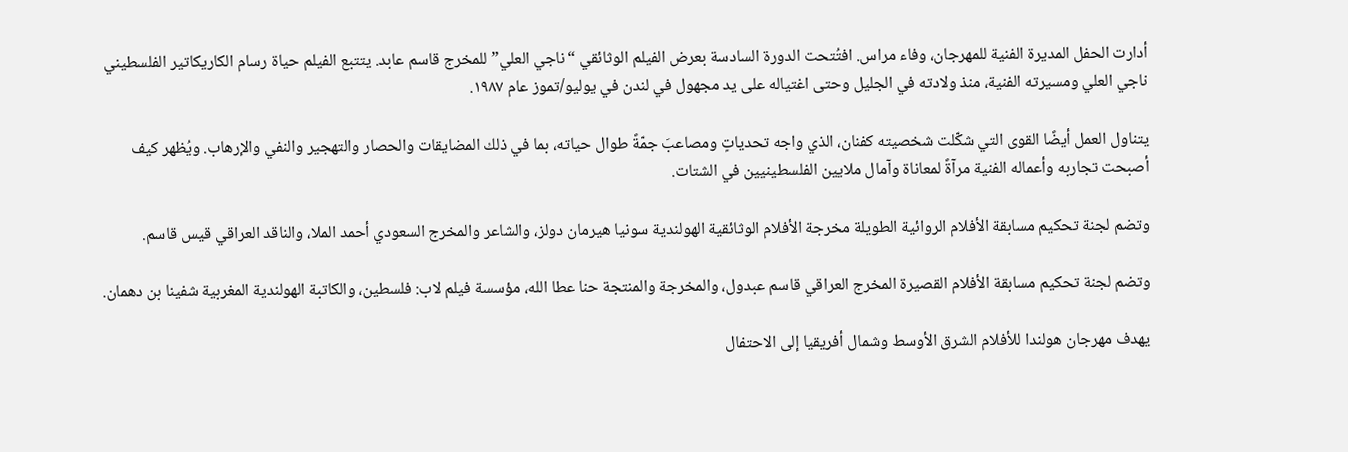أدارت الحفل المديرة الفنية للمهرجان، وفاء مراس. افتُتحت الدورة السادسة بعرض الفيلم الوثائقي “ناجي العلي” للمخرج قاسم عابد. يتتبع الفيلم حياة رسام الكاريكاتير الفلسطيني ناجي العلي ومسيرته الفنية، منذ ولادته في الجليل وحتى اغتياله على يد مجهول في لندن في يوليو/تموز عام ١٩٨٧.

يتناول العمل أيضًا القوى التي شكّلت شخصيته كفنان، الذي واجه تحدياتٍ ومصاعبَ جمّةً طوال حياته، بما في ذلك المضايقات والحصار والتهجير والنفي والإرهاب. ويُظهر كيف أصبحت تجاربه وأعماله الفنية مرآةً لمعاناة وآمال ملايين الفلسطينيين في الشتات.

وتضم لجنة تحكيم مسابقة الأفلام الروائية الطويلة مخرجة الأفلام الوثائقية الهولندية سونيا هيرمان دولز، والشاعر والمخرج السعودي أحمد الملا، والناقد العراقي قيس قاسم.

وتضم لجنة تحكيم مسابقة الأفلام القصيرة المخرج العراقي قاسم عبدول، والمخرجة والمنتجة حنا عطا الله، مؤسسة فيلم لاب: فلسطين، والكاتبة الهولندية المغربية شفينا بن دهمان.

يهدف مهرجان هولندا للأفلام الشرق الأوسط وشمال أفريقيا إلى الاحتفال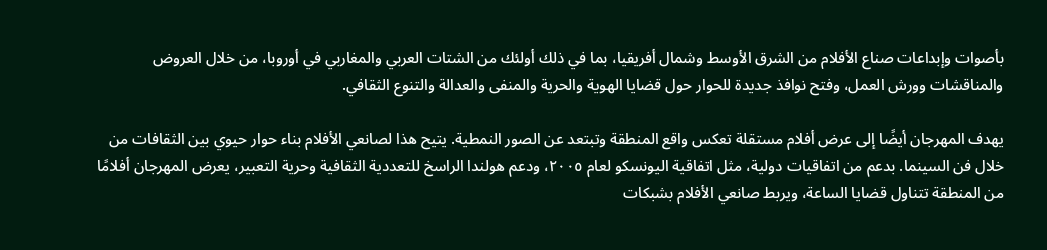بأصوات وإبداعات صناع الأفلام من الشرق الأوسط وشمال أفريقيا، بما في ذلك أولئك من الشتات العربي والمغاربي في أوروبا، من خلال العروض والمناقشات وورش العمل، وفتح نوافذ جديدة للحوار حول قضايا الهوية والحرية والمنفى والعدالة والتنوع الثقافي.

يهدف المهرجان أيضًا إلى عرض أفلام مستقلة تعكس واقع المنطقة وتبتعد عن الصور النمطية. يتيح هذا لصانعي الأفلام بناء حوار حيوي بين الثقافات من خلال فن السينما. بدعم من اتفاقيات دولية، مثل اتفاقية اليونسكو لعام ٢٠٠٥، ودعم هولندا الراسخ للتعددية الثقافية وحرية التعبير، يعرض المهرجان أفلامًا من المنطقة تتناول قضايا الساعة، ويربط صانعي الأفلام بشبكات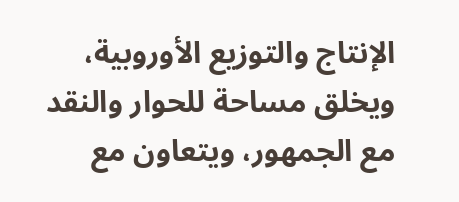الإنتاج والتوزيع الأوروبية، ويخلق مساحة للحوار والنقد مع الجمهور، ويتعاون مع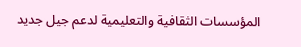المؤسسات الثقافية والتعليمية لدعم جيل جديد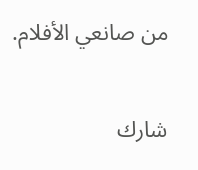من صانعي الأفلام.


شارك